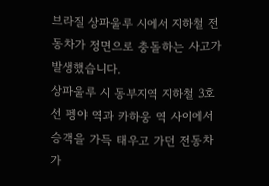브라질 상파울루 시에서 지하철 전동차가 정면으로 충돌하는 사고가 발생했습니다.
상파울루 시 동부지역 지하철 3호선 펭야 역과 카하웅 역 사이에서 승객을 가득 태우고 가던 전동차가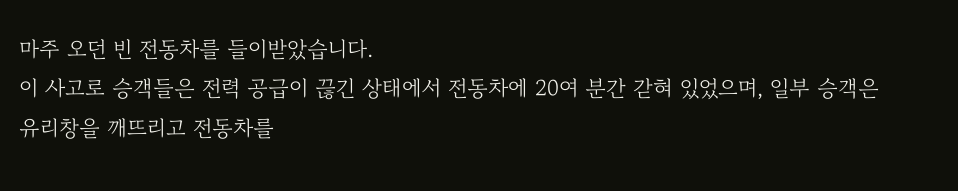마주 오던 빈 전동차를 들이받았습니다.
이 사고로 승객들은 전력 공급이 끊긴 상태에서 전동차에 20여 분간 갇혀 있었으며, 일부 승객은 유리창을 깨뜨리고 전동차를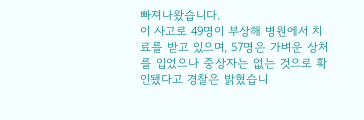빠져나왔습니다.
이 사고로 49명이 부상해 병원에서 치료를 받고 있으며, 57명은 가벼운 상처를 입었으나 중상자는 없는 것으로 확인됐다고 경찰은 밝혔습니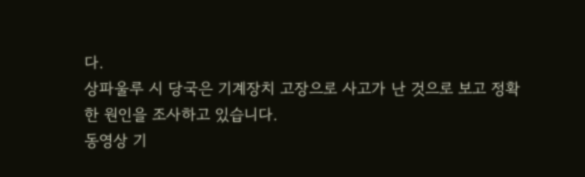다.
상파울루 시 당국은 기계장치 고장으로 사고가 난 것으로 보고 정확한 원인을 조사하고 있습니다.
동영상 기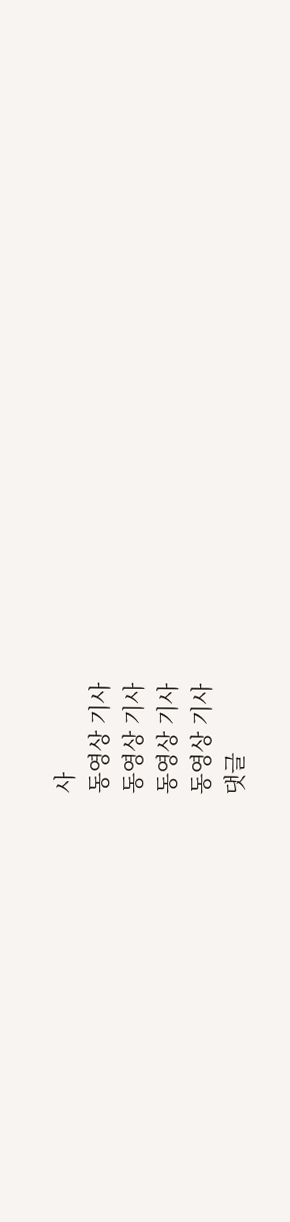사
동영상 기사
동영상 기사
동영상 기사
동영상 기사
댓글